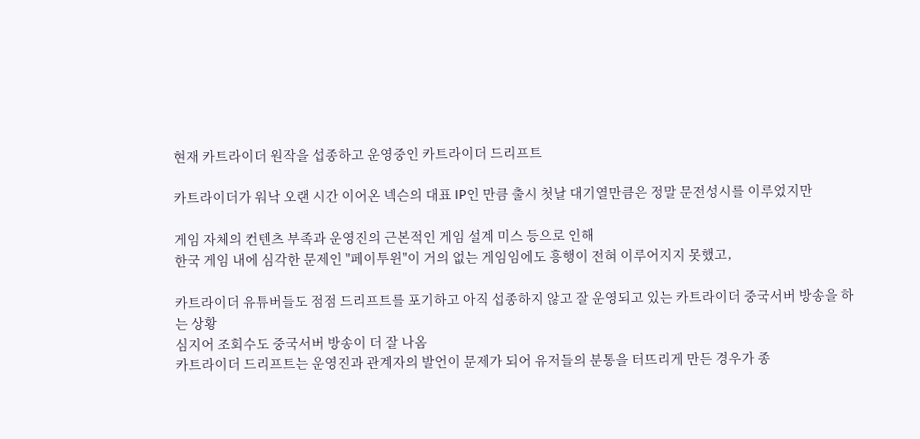현재 카트라이더 원작을 섭종하고 운영중인 카트라이더 드리프트

카트라이더가 워낙 오랜 시간 이어온 넥슨의 대표 IP인 만큼 출시 첫날 대기열만큼은 정말 문전성시를 이루었지만

게임 자체의 컨텐츠 부족과 운영진의 근본적인 게임 설계 미스 등으로 인해
한국 게임 내에 심각한 문제인 "페이투윈"이 거의 없는 게임임에도 흥행이 전혀 이루어지지 못했고,

카트라이더 유튜버들도 점점 드리프트를 포기하고 아직 섭종하지 않고 잘 운영되고 있는 카트라이더 중국서버 방송을 하는 상황
심지어 조회수도 중국서버 방송이 더 잘 나옴
카트라이더 드리프트는 운영진과 관계자의 발언이 문제가 되어 유저들의 분통을 터뜨리게 만든 경우가 종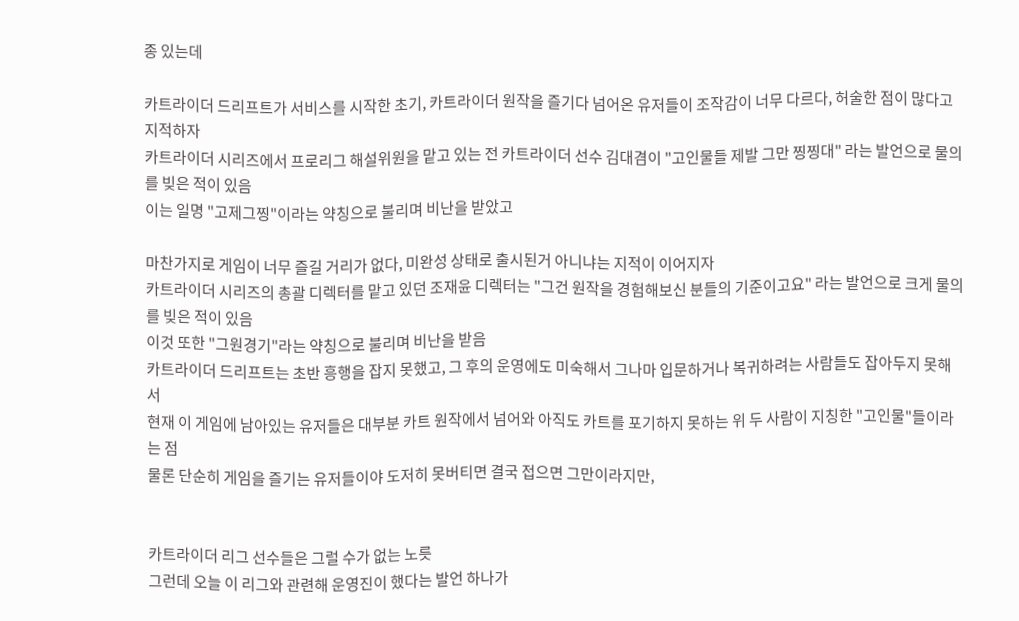종 있는데

카트라이더 드리프트가 서비스를 시작한 초기, 카트라이더 원작을 즐기다 넘어온 유저들이 조작감이 너무 다르다, 허술한 점이 많다고 지적하자
카트라이더 시리즈에서 프로리그 해설위원을 맡고 있는 전 카트라이더 선수 김대겸이 "고인물들 제발 그만 찡찡대" 라는 발언으로 물의를 빚은 적이 있음
이는 일명 "고제그찡"이라는 약칭으로 불리며 비난을 받았고

마찬가지로 게임이 너무 즐길 거리가 없다, 미완성 상태로 출시된거 아니냐는 지적이 이어지자
카트라이더 시리즈의 총괄 디렉터를 맡고 있던 조재윤 디렉터는 "그건 원작을 경험해보신 분들의 기준이고요" 라는 발언으로 크게 물의를 빚은 적이 있음
이것 또한 "그원경기"라는 약칭으로 불리며 비난을 받음
카트라이더 드리프트는 초반 흥행을 잡지 못했고, 그 후의 운영에도 미숙해서 그나마 입문하거나 복귀하려는 사람들도 잡아두지 못해서
현재 이 게임에 남아있는 유저들은 대부분 카트 원작에서 넘어와 아직도 카트를 포기하지 못하는 위 두 사람이 지칭한 "고인물"들이라는 점
물론 단순히 게임을 즐기는 유저들이야 도저히 못버티면 결국 접으면 그만이라지만,


카트라이더 리그 선수들은 그럴 수가 없는 노릇
그런데 오늘 이 리그와 관련해 운영진이 했다는 발언 하나가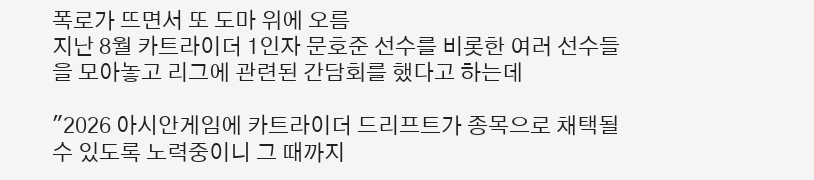폭로가 뜨면서 또 도마 위에 오름
지난 8월 카트라이더 1인자 문호준 선수를 비롯한 여러 선수들을 모아놓고 리그에 관련된 간담회를 했다고 하는데

"2026 아시안게임에 카트라이더 드리프트가 종목으로 채택될 수 있도록 노력중이니 그 때까지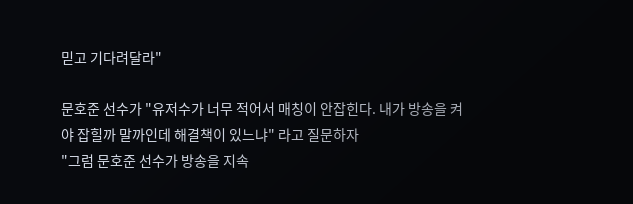믿고 기다려달라"

문호준 선수가 "유저수가 너무 적어서 매칭이 안잡힌다. 내가 방송을 켜야 잡힐까 말까인데 해결책이 있느냐" 라고 질문하자
"그럼 문호준 선수가 방송을 지속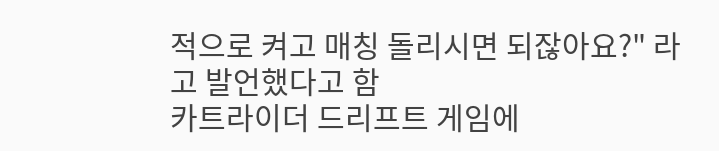적으로 켜고 매칭 돌리시면 되잖아요?" 라고 발언했다고 함
카트라이더 드리프트 게임에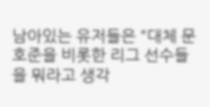남아있는 유저들은 "대체 문호준을 비롯한 리그 선수들을 뭐라고 생각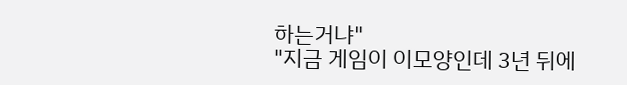하는거냐"
"지금 게임이 이모양인데 3년 뒤에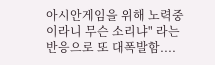아시안게임을 위해 노력중이라니 무슨 소리냐" 라는 반응으로 또 대폭발함....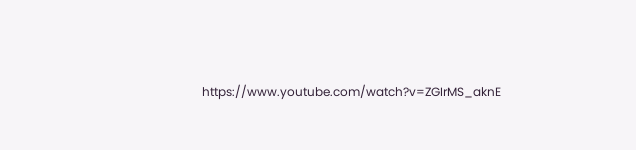https://www.youtube.com/watch?v=ZGIrMS_aknE